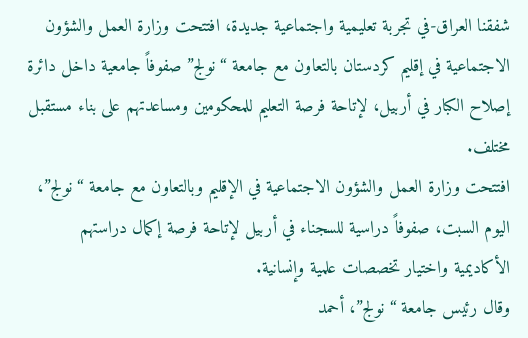شفقنا العراق-في تجربة تعليمية واجتماعية جديدة، افتتحت وزارة العمل والشؤون الاجتماعية في إقليم كردستان بالتعاون مع جامعة “نولج” صفوفاً جامعية داخل دائرة إصلاح الكبار في أربيل، لإتاحة فرصة التعليم للمحكومين ومساعدتهم على بناء مستقبل مختلف.
افتتحت وزارة العمل والشؤون الاجتماعية في الإقليم وبالتعاون مع جامعة “نولج”، اليوم السبت، صفوفاً دراسية للسجناء في أربيل لإتاحة فرصة إكمال دراستهم الأكاديمية واختيار تخصصات علمية وإنسانية.
وقال رئيس جامعة “نولج”، أحمد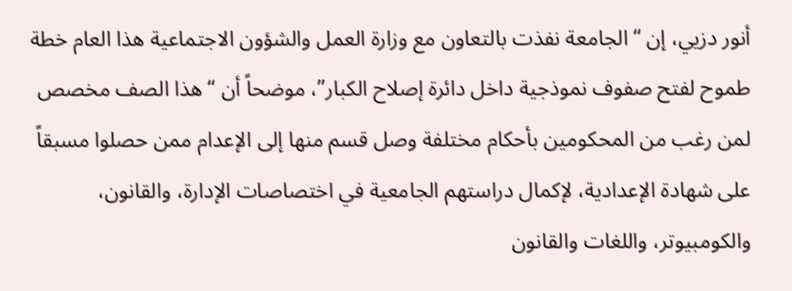أنور دزيي، إن “الجامعة نفذت بالتعاون مع وزارة العمل والشؤون الاجتماعية هذا العام خطة طموح لفتح صفوف نموذجية داخل دائرة إصلاح الكبار”، موضحاً أن “هذا الصف مخصص لمن رغب من المحكومين بأحكام مختلفة وصل قسم منها إلى الإعدام ممن حصلوا مسبقاً على شهادة الإعدادية، لإكمال دراستهم الجامعية في اختصاصات الإدارة، والقانون، والكومبيوتر، واللغات والقانون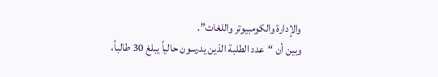والإدارة والكومبيوتر واللغات”.
وبين أن “عدد الطلبة الذين يدرسون حالياً يبلغ 30 طالباً،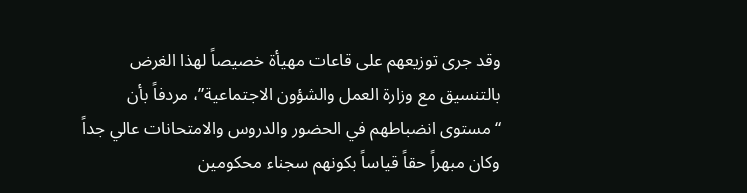وقد جرى توزيعهم على قاعات مهيأة خصيصاً لهذا الغرض بالتنسيق مع وزارة العمل والشؤون الاجتماعية”، مردفاً بأن “مستوى انضباطهم في الحضور والدروس والامتحانات عالي جداً وكان مبهراً حقاً قياساً بكونهم سجناء محكومين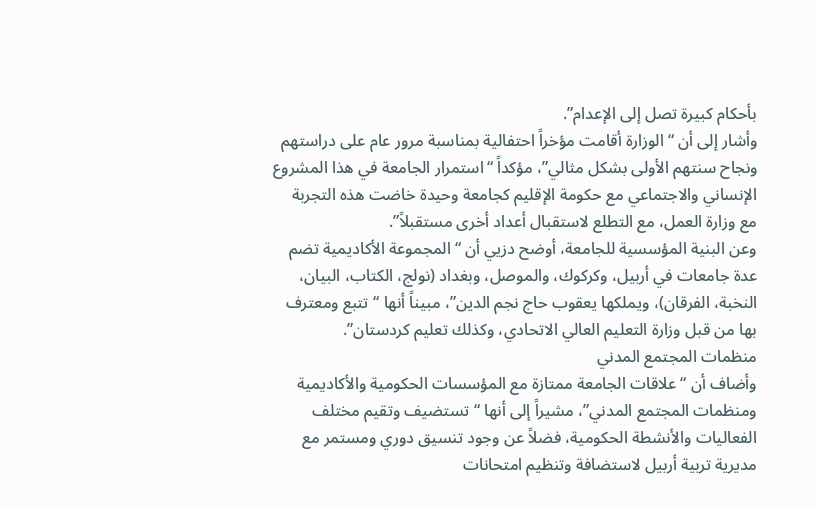بأحكام كبيرة تصل إلى الإعدام”.
وأشار إلى أن “الوزارة أقامت مؤخراً احتفالية بمناسبة مرور عام على دراستهم ونجاح سنتهم الأولى بشكل مثالي”، مؤكداً “استمرار الجامعة في هذا المشروع الإنساني والاجتماعي مع حكومة الإقليم كجامعة وحيدة خاضت هذه التجربة مع وزارة العمل، مع التطلع لاستقبال أعداد أخرى مستقبلاً”.
وعن البنية المؤسسية للجامعة، أوضح دزيي أن “المجموعة الأكاديمية تضم عدة جامعات في أربيل، وكركوك، والموصل، وبغداد (نولج، الكتاب، البيان، النخبة، الفرقان)، ويملكها يعقوب حاج نجم الدين”، مبيناً أنها “تتبع ومعترف بها من قبل وزارة التعليم العالي الاتحادي، وكذلك تعليم كردستان”.
منظمات المجتمع المدني
وأضاف أن “علاقات الجامعة ممتازة مع المؤسسات الحكومية والأكاديمية ومنظمات المجتمع المدني”، مشيراً إلى أنها “تستضيف وتقيم مختلف الفعاليات والأنشطة الحكومية، فضلاً عن وجود تنسيق دوري ومستمر مع مديرية تربية أربيل لاستضافة وتنظيم امتحانات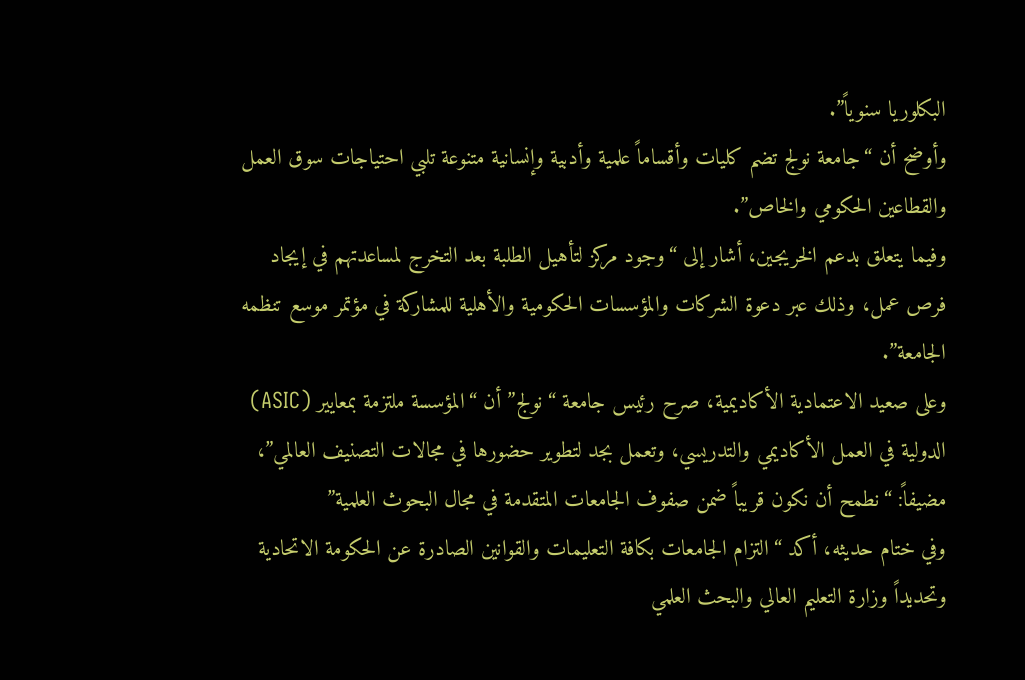البكلوريا سنوياً”.
وأوضح أن “جامعة نولج تضم كليات وأقساماً علمية وأدبية وإنسانية متنوعة تلبي احتياجات سوق العمل والقطاعين الحكومي والخاص”.
وفيما يتعلق بدعم الخريجين، أشار إلى “وجود مركز لتأهيل الطلبة بعد التخرج لمساعدتهم في إيجاد فرص عمل، وذلك عبر دعوة الشركات والمؤسسات الحكومية والأهلية للمشاركة في مؤتمر موسع تنظمه الجامعة”.
وعلى صعيد الاعتمادية الأكاديمية، صرح رئيس جامعة “نولج” أن “المؤسسة ملتزمة بمعايير (ASIC) الدولية في العمل الأكاديمي والتدريسي، وتعمل بجد لتطوير حضورها في مجالات التصنيف العالمي”، مضيفاً: “نطمح أن نكون قريباً ضمن صفوف الجامعات المتقدمة في مجال البحوث العلمية”
وفي ختام حديثه، أكد “التزام الجامعات بكافة التعليمات والقوانين الصادرة عن الحكومة الاتحادية وتحديداً وزارة التعليم العالي والبحث العلمي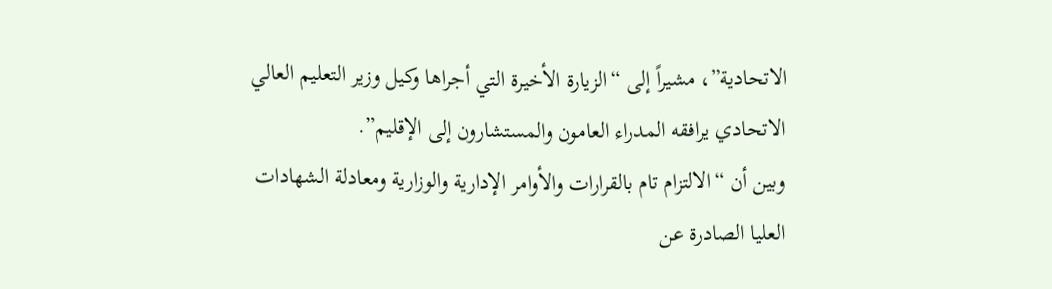الاتحادية”، مشيراً إلى “الزيارة الأخيرة التي أجراها وكيل وزير التعليم العالي الاتحادي يرافقه المدراء العامون والمستشارون إلى الإقليم”.
وبين أن “الالتزام تام بالقرارات والأوامر الإدارية والوزارية ومعادلة الشهادات العليا الصادرة عن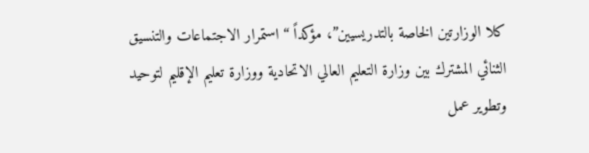كلا الوزارتين الخاصة بالتدريسيين”، مؤكداً “استمرار الاجتماعات والتنسيق الثنائي المشترك بين وزارة التعليم العالي الاتحادية ووزارة تعليم الإقليم لتوحيد وتطوير عمل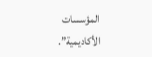المؤسسات الأكاديمية”.